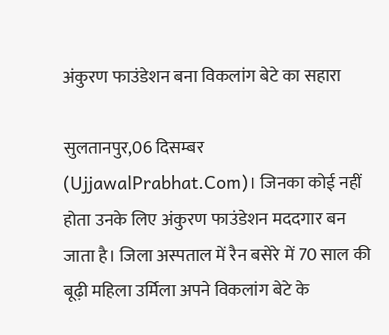अंकुरण फाउंडेशन बना विकलांग बेटे का सहारा

सुलतानपुर,06 दिसम्बर (UjjawalPrabhat.Com)। जिनका कोई नहीं होता उनके लिए अंकुरण फाउंडेशन मददगार बन जाता है। जिला अस्पताल में रैन बसेरे में 70 साल की बूढ़ी महिला उर्मिला अपने विकलांग बेटे के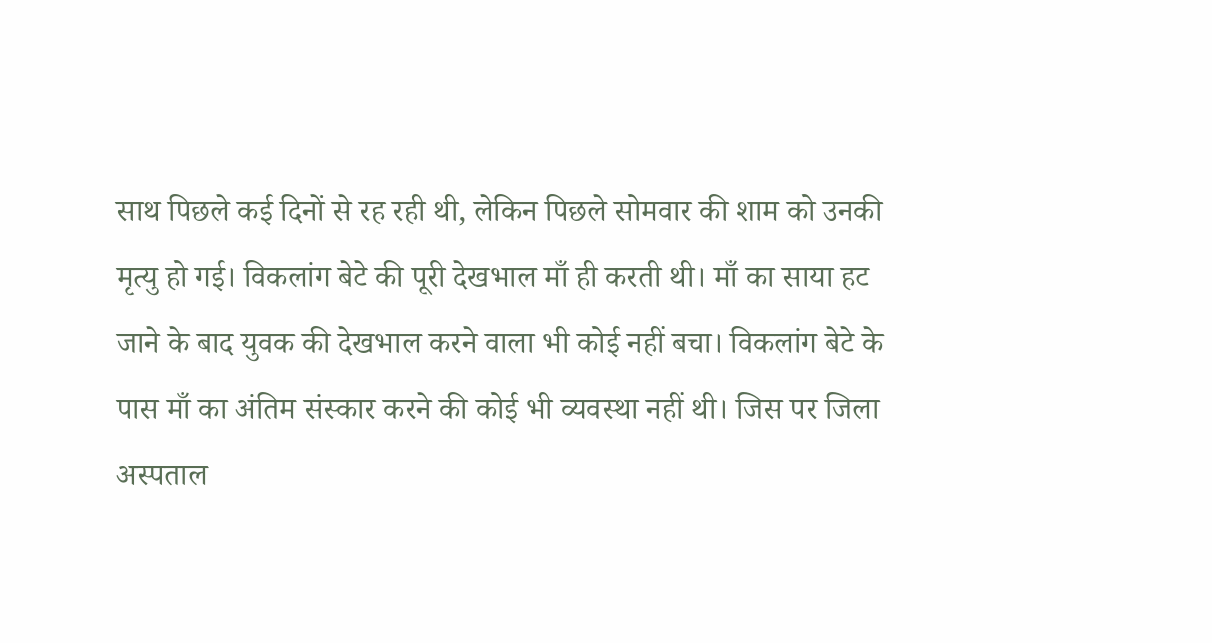साथ पिछले कई दिनों से रह रही थी, लेकिन पिछले सोमवार की शाम को उनकी मृत्यु हो गई। विकलांग बेटे की पूरी देखभाल माँ ही करती थी। माँ का साया हट जाने के बाद युवक की देखभाल करने वाला भी कोई नहीं बचा। विकलांग बेटे के पास माँ का अंतिम संस्कार करने की कोई भी व्यवस्था नहीं थी। जिस पर जिला अस्पताल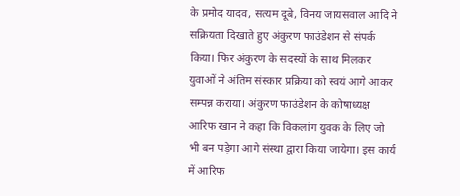के प्रमोद यादव, सत्यम दूबे, विनय जायसवाल आदि ने सक्रियता दिखाते हुए अंकुरण फाउंडेशन से संपर्क किया। फिर अंकुरण के सदस्यों के साथ मिलकर युवाओं ने अंतिम संस्कार प्रक्रिया को स्वयं आगे आकर सम्पन्न कराया। अंकुरण फाउंडेशन के कोषाध्यक्ष आरिफ खान ने कहा कि विकलांग युवक के लिए जो भी बन पड़ेगा आगे संस्था द्वारा किया जायेगा। इस कार्य में आरिफ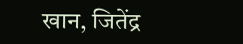खान, जितेंद्र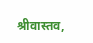श्रीवास्तव,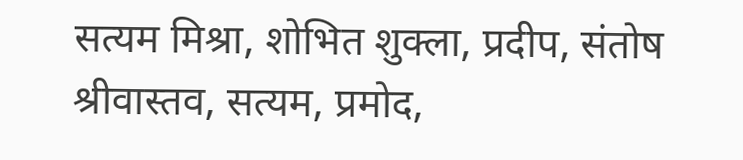सत्यम मिश्रा, शोभित शुक्ला, प्रदीप, संतोष श्रीवास्तव, सत्यम, प्रमोद,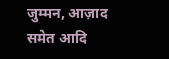जुम्मन, आज़ाद समेत आदि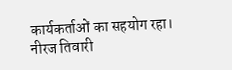कार्यकर्ताओं का सहयोग रहा।
नीरज तिवारी